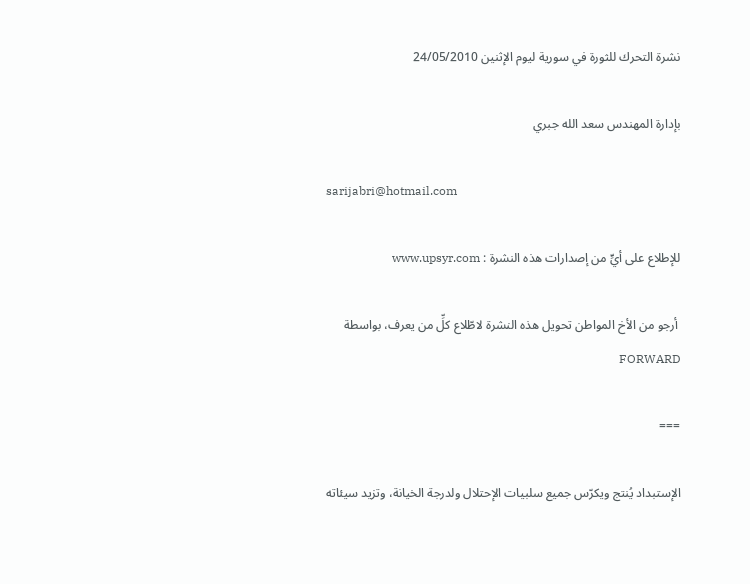نشرة التحرك للثورة في سورية ليوم الإثنين 24/05/2010

بإدارة المهندس سعد الله جبري

sarijabri@hotmail.com

للإطلاع على أيٍّ من إصدارات هذه النشرة : www.upsyr.com

 أرجو من الأخ المواطن تحويل هذه النشرة لاطّلاع كلِّ من يعرف، بواسطة FORWARD

===

الإستبداد يُنتج ويكرّس جميع سلبيات الإحتلال ولدرجة الخيانة، وتزيد سيئاته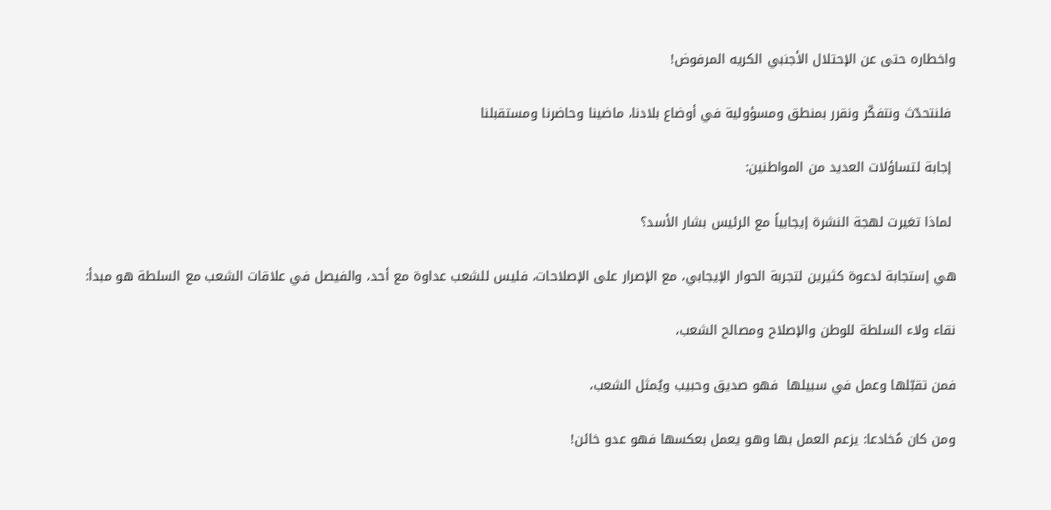واخطاره حتى عن الإحتلال الأجنبي الكريه المرفوض!

 فلنتحدّث ونتفكّر ونقرر بمنطق ومسؤولية في أوضاع بلادنا، ماضينا وحاضرنا ومستقبلنا

 إجابة لتساؤلات العديد من المواطنين:

 لماذا تغيرت لهجة النشرة إيجابياً مع الرئيس بشار الأسد؟

هي إستجابة لدعوة كثيرين لتجربة الحوار الإيجابي، مع الإصرار على الإصلاحات، فليس للشعب عداوة مع أحد، والفيصل في علاقات الشعب مع السلطة هو مبدأ:

نقاء ولاء السلطة للوطن والإصلاح ومصالح الشعب،

فمن تقبّلها وعمل في سبيلها  فهو صديق وحبيب ويُمثل الشعب،

ومن كان مُخادعا: يزعم العمل بها وهو يعمل بعكسها فهو عدو خائن!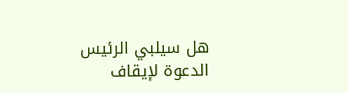هل سيلبي الرئيس الدعوة لإيقاف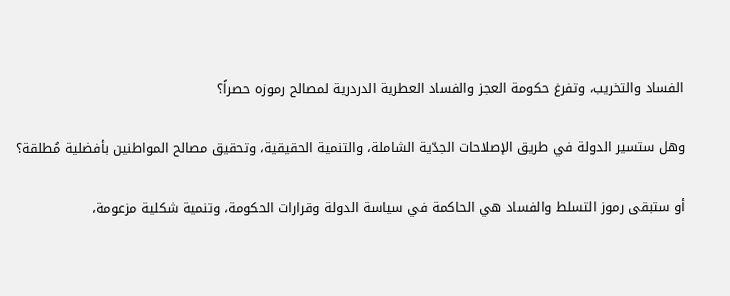الفساد والتخريب، وتفرغ حكومة العجز والفساد العطرية الدردرية لمصالح رموزه حصراً؟

وهل ستسير الدولة في طريق الإصلاحات الجدّية الشاملة، والتنمية الحقيقية، وتحقيق مصالح المواطنين بأفضلية مُطلقة؟

أو ستبقى رموز التسلط والفساد هي الحاكمة في سياسة الدولة وقرارات الحكومة، وتنمية شكلية مزعومة،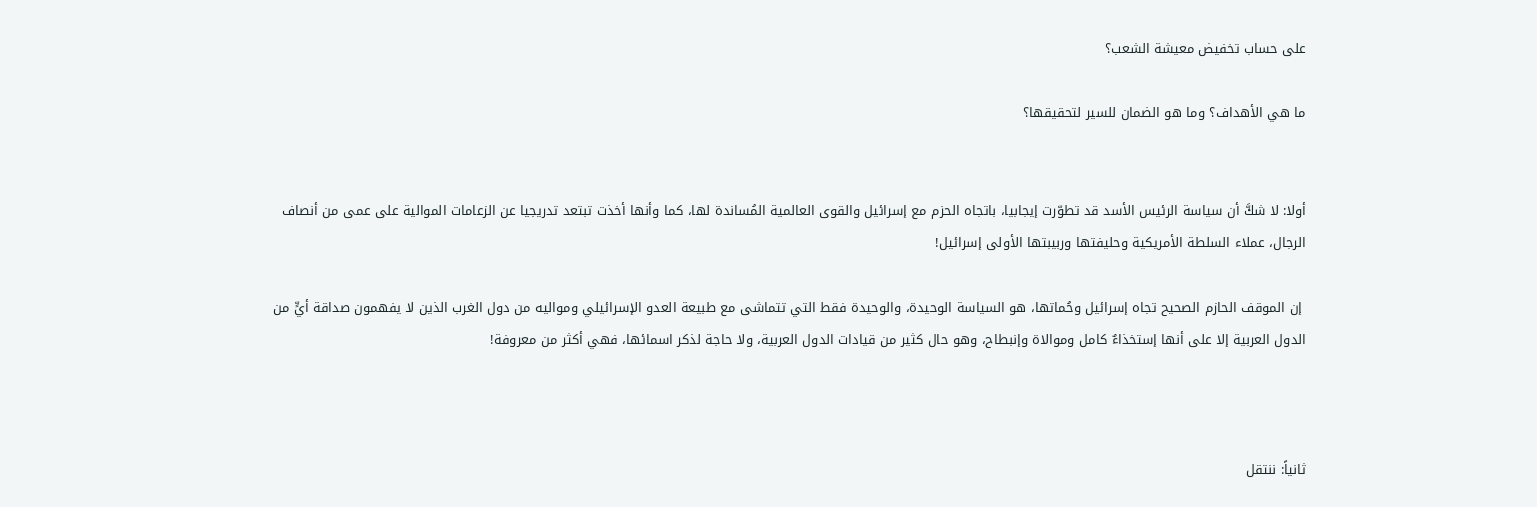على حساب تخفيض معيشة الشعب؟

ما هي الأهداف؟ وما هو الضمان للسير لتحقيقها؟


أولا: لا شكَّ أن سياسة الرئيس الأسد قد تطوّرت إيجابيا، باتجاه الحزم مع إسرائيل والقوى العالمية المُساندة لها، كما وأنها أخذت تبتعد تدريجيا عن الزعامات الموالية على عمى من أنصاف الرجال، عملاء السلطة الأمريكية وحليفتها وربيبتها الأولى إسرائيل!

 إن الموقف الحازم الصحيح تجاه إسرائيل وحُماتها، هو السياسة الوحيدة، والوحيدة فقط التي تتماشى مع طبيعة العدو الإسرائيلي ومواليه من دول الغرب الذين لا يفهمون صداقة أيٍّ من الدول العربية إلا على أنها إستخذاءٌ كامل وموالاة وإنبطاح، وهو حال كثير من قيادات الدول العربية، ولا حاجة لذكر اسمائها، فهي أكثر من معروفة!



ثانياً: ننتقل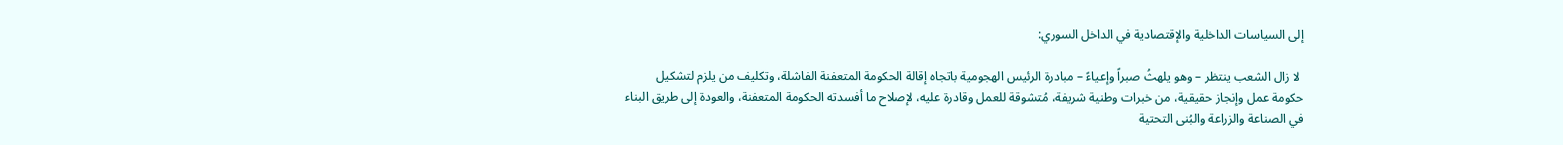إلى السياسات الداخلية والإقتصادية في الداخل السوري:

 لا زال الشعب ينتظر – وهو يلهثُ صبراً وإعياءً – مبادرة الرئيس الهجومية باتجاه إقالة الحكومة المتعفنة الفاشلة، وتكليف من يلزم لتشكيل حكومة عمل وإنجاز حقيقية، من خبرات وطنية شريفة، مُتشوقة للعمل وقادرة عليه، لإصلاح ما أفسدته الحكومة المتعفنة، والعودة إلى طريق البناء في الصناعة والزراعة والبُنى التحتية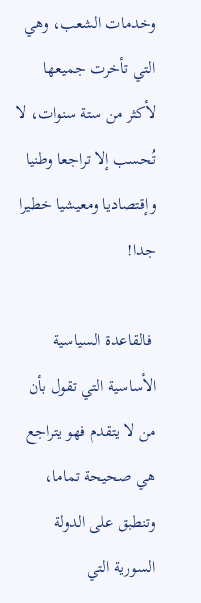وخدمات الشعب، وهي التي تأخرت جميعها لأكثر من ستة سنوات، لا تُحسب إلا تراجعا وطنيا وإقتصاديا ومعيشيا خطيرا جدا!

 فالقاعدة السياسية الأساسية التي تقول بأن من لا يتقدم فهو يتراجع هي صحيحة تماما، وتنطبق على الدولة السورية التي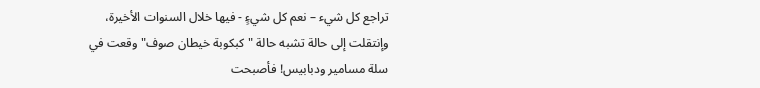تراجع كل شيء – نعم كل شيءٍ - فيها خلال السنوات الأخيرة، وإنتقلت إلى حالة تشبه حالة "كبكوبة خيطان صوف" وقعت في سلة مسامير ودبابيس! فأصبحت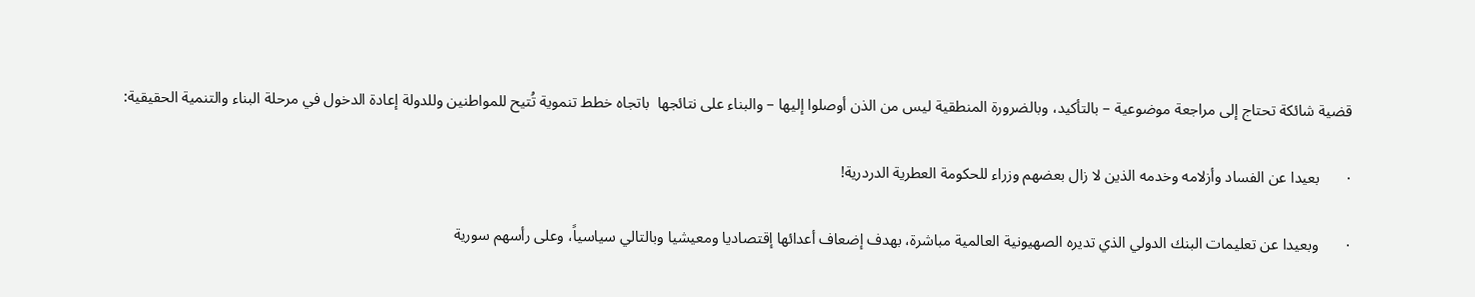قضية شائكة تحتاج إلى مراجعة موضوعية – بالتأكيد، وبالضرورة المنطقية ليس من الذن أوصلوا إليها – والبناء على نتائجها  باتجاه خطط تنموية تُتيح للمواطنين وللدولة إعادة الدخول في مرحلة البناء والتنمية الحقيقية:

·       بعيدا عن الفساد وأزلامه وخدمه الذين لا زال بعضهم وزراء للحكومة العطرية الدردرية!

·       وبعيدا عن تعليمات البنك الدولي الذي تديره الصهيونية العالمية مباشرة، بهدف إضعاف أعدائها إقتصاديا ومعيشيا وبالتالي سياسياً، وعلى رأسهم سورية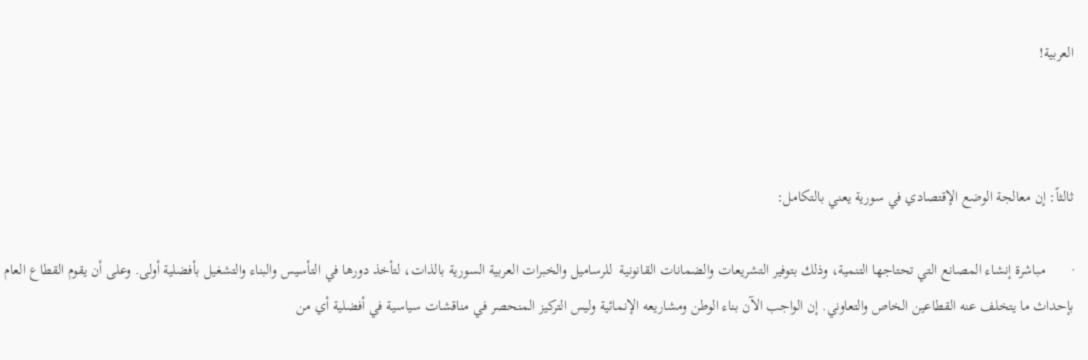العربية!



ثالثاً: إن معالجة الوضع الإقتصادي في سورية يعني بالتكامل:

·       مباشرة إنشاء المصانع التي تحتاجها التنمية، وذلك بتوفير التشريعات والضمانات القانونية  للرساميل والخبرات العربية السورية بالذات، لتأخذ دورها في التأسيس والبناء والتشغيل بأفضلية أولى. وعلى أن يقوم القطاع العام بإحداث ما يتخلف عنه القطاعين الخاص والتعاوني. إن الواجب الآن بناء الوطن ومشاريعه الإنمائية وليس التركيز المنحصر في مناقشات سياسية في أفضلية أي من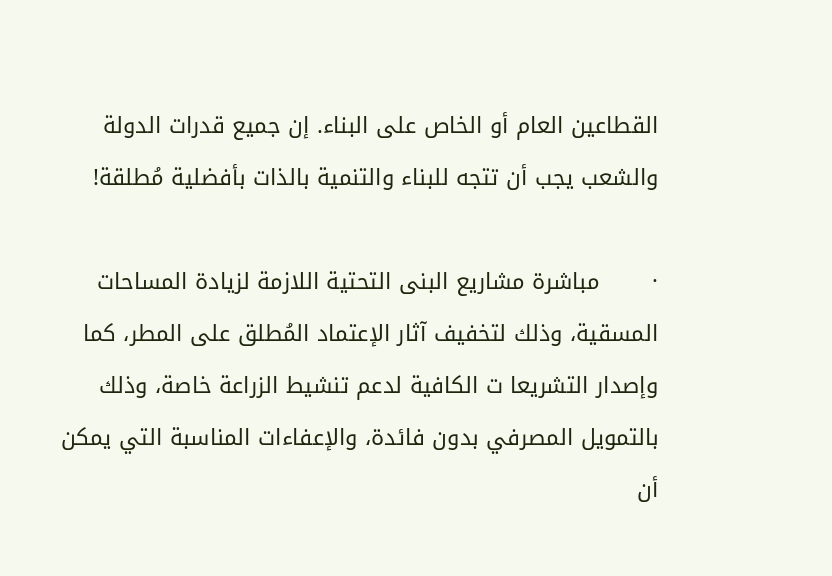القطاعين العام أو الخاص على البناء. إن جميع قدرات الدولة والشعب يجب أن تتجه للبناء والتنمية بالذات بأفضلية مُطلقة!

·       مباشرة مشاريع البنى التحتية اللازمة لزيادة المساحات المسقية، وذلك لتخفيف آثار الإعتماد المُطلق على المطر، كما وإصدار التشريعا ت الكافية لدعم تنشيط الزراعة خاصة، وذلك بالتمويل المصرفي بدون فائدة، والإعفاءات المناسبة التي يمكن أن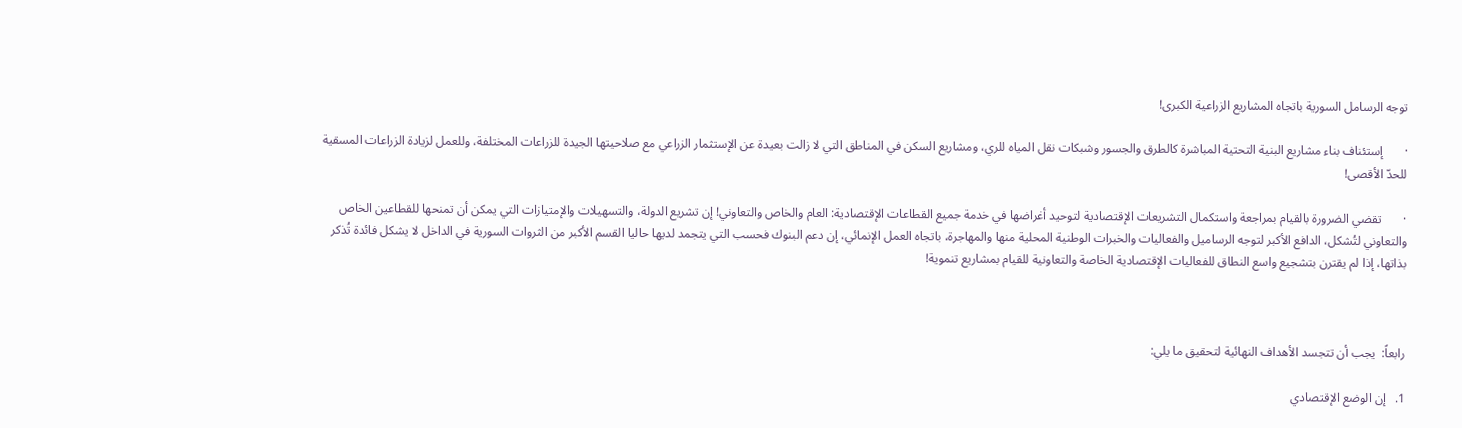توجه الرسامل السورية باتجاه المشاريع الزراعية الكبرى!

·       إستئناف بناء مشاريع البنية التحتية المباشرة كالطرق والجسور وشبكات نقل المياه للري، ومشاريع السكن في المناطق التي لا زالت بعيدة عن الإستثمار الزراعي مع صلاحيتها الجيدة للزراعات المختلفة، وللعمل لزيادة الزراعات المسقية للحدّ الأقصى!

·       تقضي الضرورة بالقيام بمراجعة واستكمال التشريعات الإقتصادية لتوحيد أغراضها في خدمة جميع القطاعات الإقتصادية: العام والخاص والتعاوني! إن تشريع الدولة، والتسهيلات والإمتيازات التي يمكن أن تمنحها للقطاعين الخاص والتعاوني لتُشكل، الدافع الأكبر لتوجه الرساميل والفعاليات والخبرات الوطنية المحلية منها والمهاجرة، باتجاه العمل الإنمائي، إن دعم البنوك فحسب التي يتجمد لديها حاليا القسم الأكبر من الثروات السورية في الداخل لا يشكل فائدة تُذكر بذاتها، إذا لم يقترن بتشجيع واسع النطاق للفعاليات الإقتصادية الخاصة والتعاونية للقيام بمشاريع تنموية!



رابعاً:  يجب أن تتجسد الأهداف النهائية لتحقيق ما يلي:

1.   إن الوضع الإقتصادي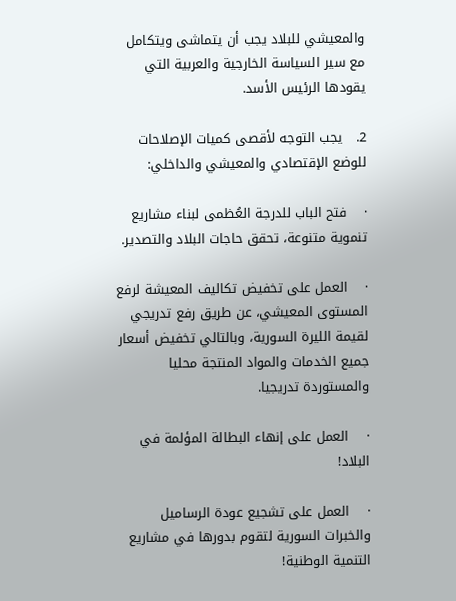والمعيشي للبلاد يجب أن يتماشى ويتكامل مع سير السياسة الخارجية والعربية التي يقودها الرئيس الأسد.

2.   يجب التوجه لأقصى كميات الإصلاحات للوضع الإقتصادي والمعيشي والداخلي:

·    فتح الباب للدرجة العُظمى لبناء مشاريع تنموية متنوعة، تحقق حاجات البلاد والتصدير.

·    العمل على تخفيض تكاليف المعيشة لرفع المستوى المعيشي، عن طريق رفع تدريجي لقيمة الليرة السورية، وبالتالي تخفيض أسعار جميع الخدمات والمواد المنتجة محليا والمستوردة تدريجيا.

·    العمل على إنهاء البطالة المؤلمة في البلاد!

·    العمل على تشجيع عودة الرساميل والخبرات السورية لتقوم بدورها في مشاريع التنمية الوطنية!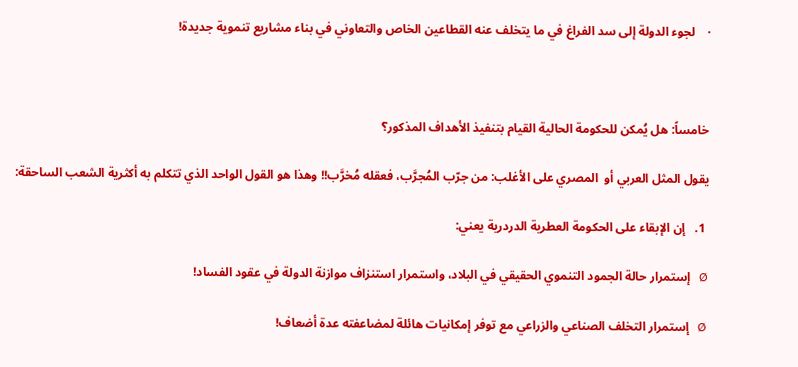·    لجوء الدولة إلى سد الفراغ في ما يتخلف عنه القطاعين الخاص والتعاوني في بناء مشاريع تنموية جديدة!



خامساً: هل يُمكن للحكومة الحالية القيام بتنفيذ الأهداف المذكور؟

يقول المثل العربي أو  المصري على الأغلب: من جرّب المُجرَّب، فعقله مُخرَّب!! وهذا هو القول الواحد الذي تتكلم به أكثرية الشعب الساحقة:

 1.   إن الإبقاء على الحكومة العطرية الدردرية يعني:

Ø   إستمرار حالة الجمود التنموي الحقيقي في البلاد، واستمرار استنزاف موازنة الدولة في عقود الفساد!

Ø   إستمرار التخلف الصناعي والزراعي مع توفر إمكانيات هائلة لمضاعفته عدة أضعاف!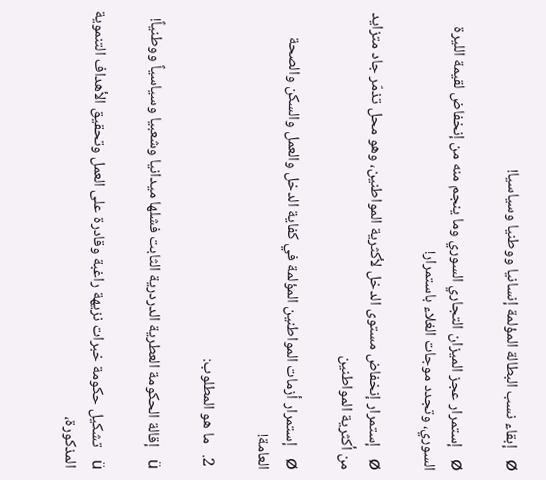Ø   إبقاء نسب البطالة المؤلمة إنسانيا ووطنيا وسياسيا!

Ø   إستمرار عجز الميزان التجاري السوري وما ينجم منه من إنخفاض لقيمة الليرة السوري، وتجدد موجات الغلاء باستمرار!

Ø   إستمرار إنخفاض مستوى الدخل لأكثرية المواطنين، وهو محل تذمّر جاد متزايد من أكثرية المواطنين

Ø   إستمرار أزمات المواطنين المؤلمة في كفاية الدخل والعمل والسكن والصحة العامة!

 2.   ما هو المطلوب:

ü   إقالة الحكومة العطرية الدردرية الثابت فشلها ميدانيا وشعبيا وسياسياً ووطنياً!

ü   تشكيل حكومة خبرات نزيهة راغبة وقادرة على العمل وتحقيق الأهداف التنموية المذكورة،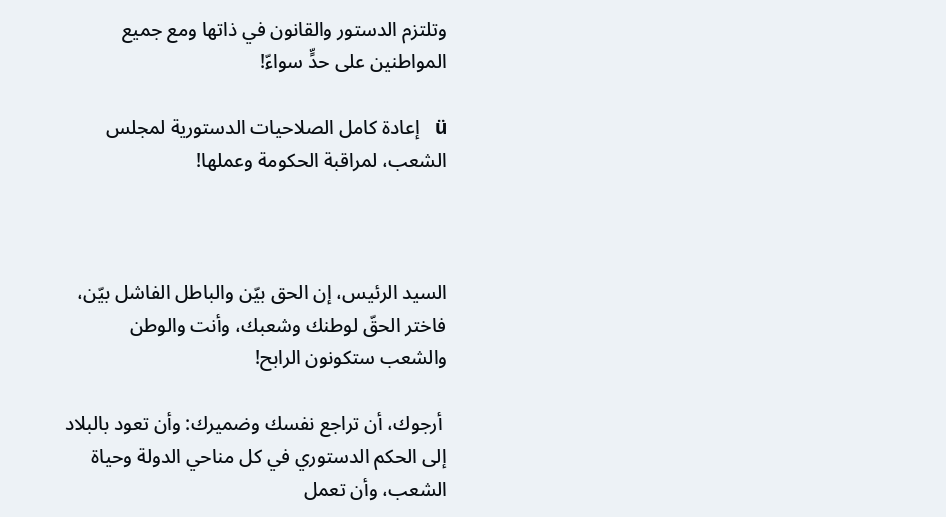وتلتزم الدستور والقانون في ذاتها ومع جميع المواطنين على حدٍّ سواءّ!

ü   إعادة كامل الصلاحيات الدستورية لمجلس الشعب، لمراقبة الحكومة وعملها!



السيد الرئيس، إن الحق بيّن والباطل الفاشل بيّن، فاختر الحقّ لوطنك وشعبك، وأنت والوطن والشعب ستكونون الرابح!

 أرجوك، أن تراجع نفسك وضميرك: وأن تعود بالبلاد إلى الحكم الدستوري في كل مناحي الدولة وحياة الشعب، وأن تعمل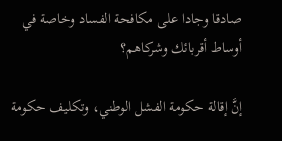صادقا وجادا على مكافحة الفساد وخاصة في أوساط أقربائك وشركاهم؟

إنَّ إقالة حكومة الفشل الوطني، وتكليف حكومة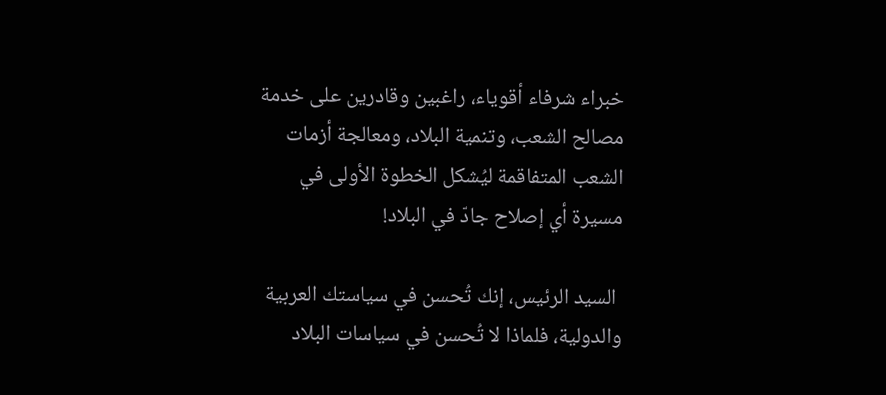خبراء شرفاء أقوياء، راغبين وقادرين على خدمة مصالح الشعب، وتنمية البلاد، ومعالجة أزمات الشعب المتفاقمة ليُشكل الخطوة الأولى في مسيرة أي إصلاح جادّ في البلاد!

 السيد الرئيس، إنك تُحسن في سياستك العربية والدولية، فلماذا لا تُحسن في سياسات البلاد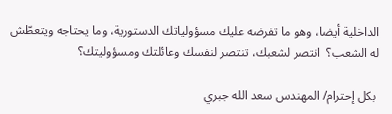الداخلية أيضا، وهو ما تفرضه عليك مسؤولياتك الدستورية، وما يحتاجه ويتعطّش له الشعب؟  انتصر لشعبك، تنتصر لنفسك وعائلتك ومسؤوليتك؟

 بكل إحترام/ المهندس سعد الله جبري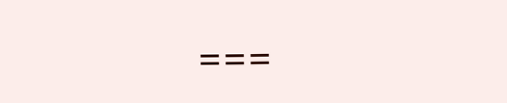===